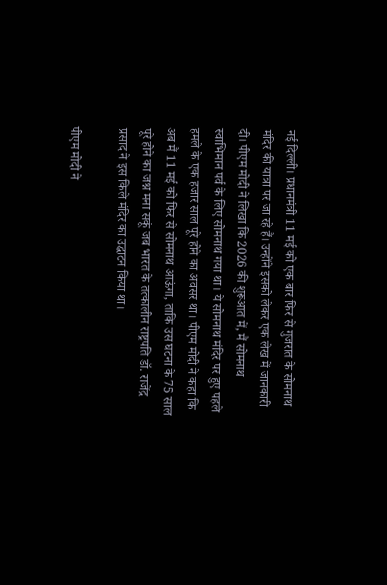नई दिल्ली। प्रधानमंत्री 11 मई को एक बार फिर से गुजरात के सोमनाथ मंदिर की यात्रा पर जा रहे हैं। उन्होंने इसको लेकर एक लेख में जानकारी दी। पीएम मोदी ने लिखा कि 2026 की शुरूआत में, मैं सोमनाथ स्वाभिमान पर्व के लिए सोमनाथ गया था। ये सोमनाथ मंदिर पर हुए पहले हमले के एक हजार साल पूरे होने का अवसर था। पीएम मोदी ने कहा कि अब मैं 11 मई को फिर से सोमनाथ आऊंगा, ताकि उस घटना के 75 साल पूरे होने का जश्न मना सकूं जब भारत के तत्कालीन राष्ट्रपति डॉ. राजेंद्र प्रसाद ने इस किले मंदिर का उद्घाटन किया था।

पीएम मोदी ने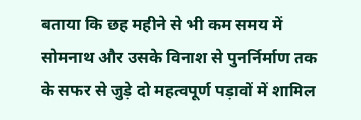बताया कि छह महीने से भी कम समय में सोमनाथ और उसके विनाश से पुनर्निर्माण तक के सफर से जुड़े दो महत्वपूर्ण पड़ावों में शामिल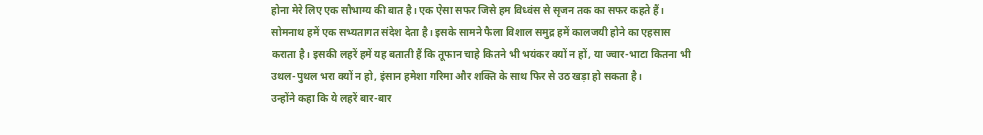होना मेरे लिए एक सौभाग्य की बात है। एक ऐसा सफर जिसे हम विध्वंस से सृजन तक का सफर कहते हैं। सोमनाथ हमें एक सभ्यतागत संदेश देता है। इसके सामने फैला विशाल समुद्र हमें कालजयी होने का एहसास कराता है। इसकी लहरें हमें यह बताती हैं कि तूफान चाहे कितने भी भयंकर क्यों न हों, या ज्वार-भाटा कितना भी उथल-पुथल भरा क्यों न हो, इंसान हमेशा गरिमा और शक्ति के साथ फिर से उठ खड़ा हो सकता है।
उन्होंने कहा कि ये लहरें बार-बार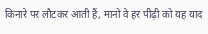किनारे पर लौटकर आती हैं, मानो वे हर पीढ़ी को यह याद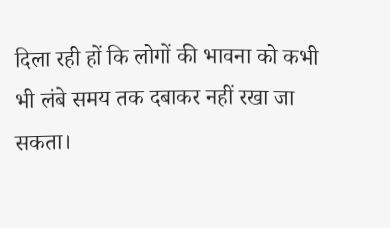दिला रही हों कि लोगों की भावना को कभी भी लंबे समय तक दबाकर नहीं रखा जा सकता।